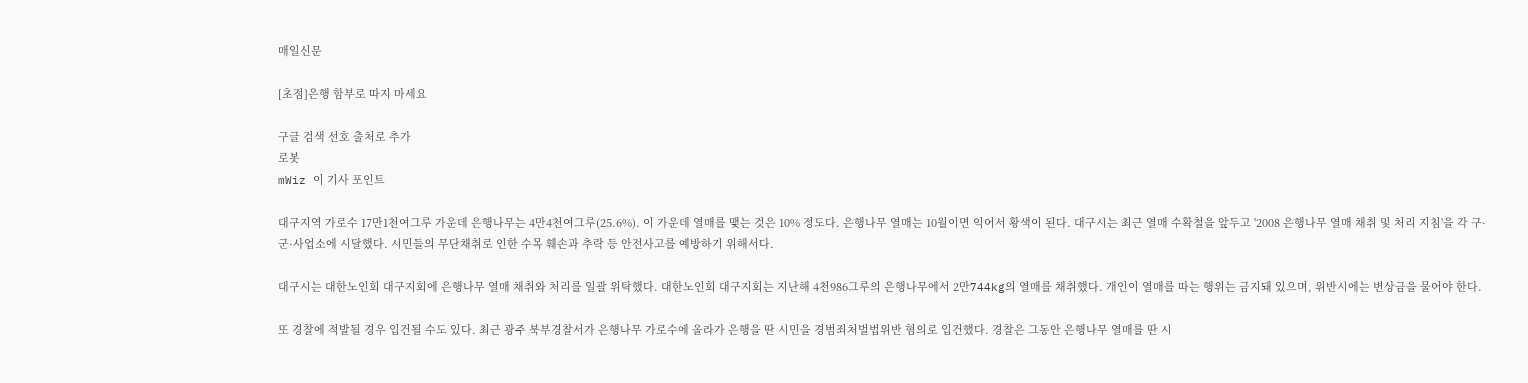매일신문

[초점]은행 함부로 따지 마세요

구글 검색 선호 출처로 추가
로봇
mWiz 이 기사 포인트

대구지역 가로수 17만1천여그루 가운데 은행나무는 4만4천여그루(25.6%). 이 가운데 열매를 맺는 것은 10% 정도다. 은행나무 열매는 10월이면 익어서 황색이 된다. 대구시는 최근 열매 수확철을 앞두고 '2008 은행나무 열매 채취 및 처리 지침'을 각 구·군·사업소에 시달했다. 시민들의 무단채취로 인한 수목 훼손과 추락 등 안전사고를 예방하기 위해서다.

대구시는 대한노인회 대구지회에 은행나무 열매 채취와 처리를 일괄 위탁했다. 대한노인회 대구지회는 지난해 4천986그루의 은행나무에서 2만744kg의 열매를 채취했다. 개인이 열매를 따는 행위는 금지돼 있으며, 위반시에는 변상금을 물어야 한다.

또 경찰에 적발될 경우 입건될 수도 있다. 최근 광주 북부경찰서가 은행나무 가로수에 올라가 은행을 딴 시민을 경범죄처벌법위반 혐의로 입건했다. 경찰은 그동안 은행나무 열매를 딴 시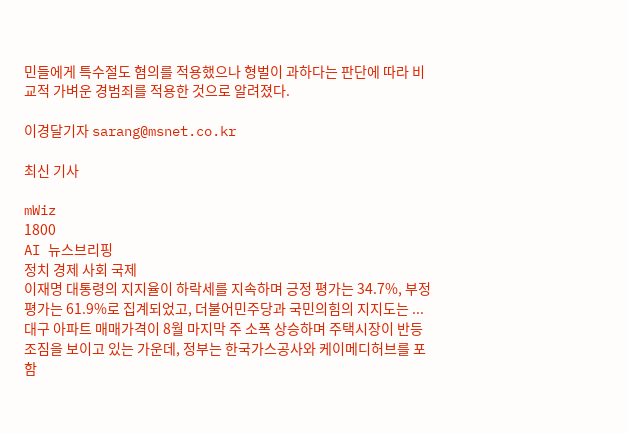민들에게 특수절도 혐의를 적용했으나 형벌이 과하다는 판단에 따라 비교적 가벼운 경범죄를 적용한 것으로 알려졌다.

이경달기자 sarang@msnet.co.kr

최신 기사

mWiz
1800
AI 뉴스브리핑
정치 경제 사회 국제
이재명 대통령의 지지율이 하락세를 지속하며 긍정 평가는 34.7%, 부정 평가는 61.9%로 집계되었고, 더불어민주당과 국민의힘의 지지도는 ...
대구 아파트 매매가격이 8월 마지막 주 소폭 상승하며 주택시장이 반등 조짐을 보이고 있는 가운데, 정부는 한국가스공사와 케이메디허브를 포함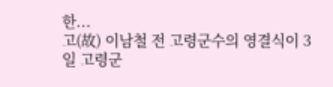한...
고(故) 이남철 전 고령군수의 영결식이 3일 고령군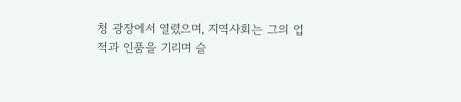청 광장에서 열렸으며, 지역사회는 그의 업적과 인품을 기리며 슬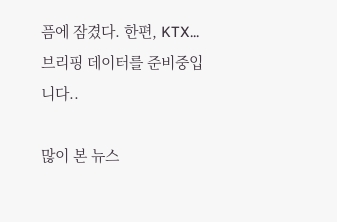픔에 잠겼다. 한편, KTX...
브리핑 데이터를 준비중입니다..

많이 본 뉴스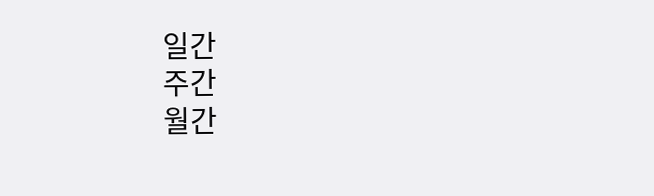일간
주간
월간